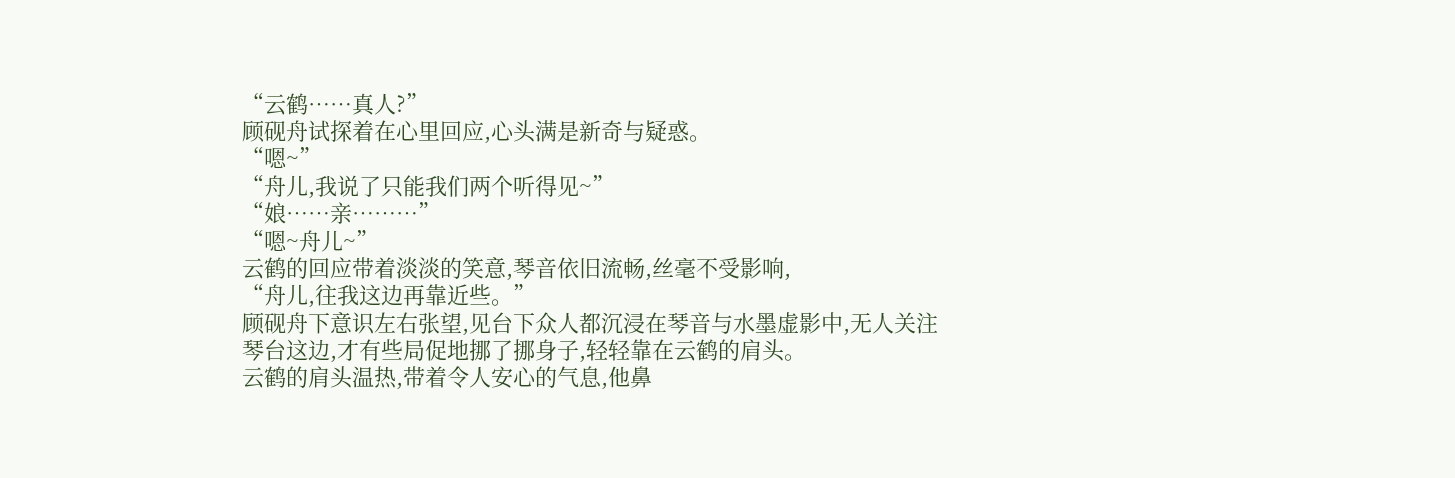“云鹤……真人?”
顾砚舟试探着在心里回应,心头满是新奇与疑惑。
“嗯~”
“舟儿,我说了只能我们两个听得见~”
“娘……亲………”
“嗯~舟儿~”
云鹤的回应带着淡淡的笑意,琴音依旧流畅,丝毫不受影响,
“舟儿,往我这边再靠近些。”
顾砚舟下意识左右张望,见台下众人都沉浸在琴音与水墨虚影中,无人关注琴台这边,才有些局促地挪了挪身子,轻轻靠在云鹤的肩头。
云鹤的肩头温热,带着令人安心的气息,他鼻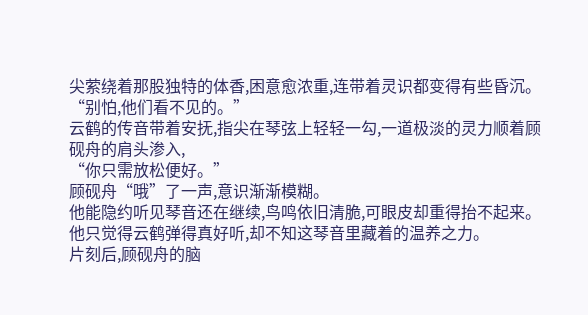尖萦绕着那股独特的体香,困意愈浓重,连带着灵识都变得有些昏沉。
“别怕,他们看不见的。”
云鹤的传音带着安抚,指尖在琴弦上轻轻一勾,一道极淡的灵力顺着顾砚舟的肩头渗入,
“你只需放松便好。”
顾砚舟“哦”了一声,意识渐渐模糊。
他能隐约听见琴音还在继续,鸟鸣依旧清脆,可眼皮却重得抬不起来。
他只觉得云鹤弹得真好听,却不知这琴音里藏着的温养之力。
片刻后,顾砚舟的脑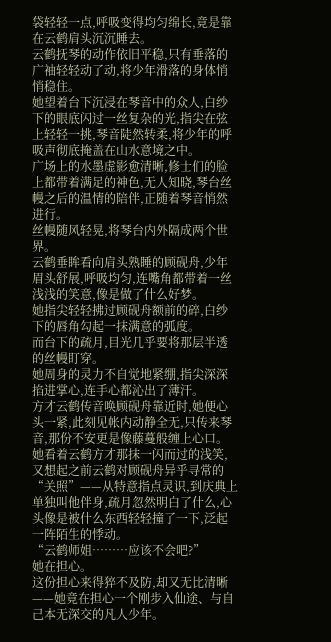袋轻轻一点,呼吸变得均匀绵长,竟是靠在云鹤肩头沉沉睡去。
云鹤抚琴的动作依旧平稳,只有垂落的广袖轻轻动了动,将少年滑落的身体悄悄稳住。
她望着台下沉浸在琴音中的众人,白纱下的眼底闪过一丝复杂的光,指尖在弦上轻轻一挑,琴音陡然转柔,将少年的呼吸声彻底掩盖在山水意境之中。
广场上的水墨虚影愈清晰,修士们的脸上都带着满足的神色,无人知晓,琴台丝幔之后的温情的陪伴,正随着琴音悄然进行。
丝幔随风轻晃,将琴台内外隔成两个世界。
云鹤垂眸看向肩头熟睡的顾砚舟,少年眉头舒展,呼吸均匀,连嘴角都带着一丝浅浅的笑意,像是做了什么好梦。
她指尖轻轻拂过顾砚舟额前的碎,白纱下的唇角勾起一抹满意的弧度。
而台下的疏月,目光几乎要将那层半透的丝幔盯穿。
她周身的灵力不自觉地紧绷,指尖深深掐进掌心,连手心都沁出了薄汗。
方才云鹤传音唤顾砚舟靠近时,她便心头一紧,此刻见帐内动静全无,只传来琴音,那份不安更是像藤蔓般缠上心口。
她看着云鹤方才那抹一闪而过的浅笑,又想起之前云鹤对顾砚舟异乎寻常的“关照”——从特意指点灵识,到庆典上单独叫他伴身,疏月忽然明白了什么,心头像是被什么东西轻轻撞了一下,泛起一阵陌生的悸动。
“云鹤师姐………应该不会吧?”
她在担心。
这份担心来得猝不及防,却又无比清晰——她竟在担心一个刚步入仙途、与自己本无深交的凡人少年。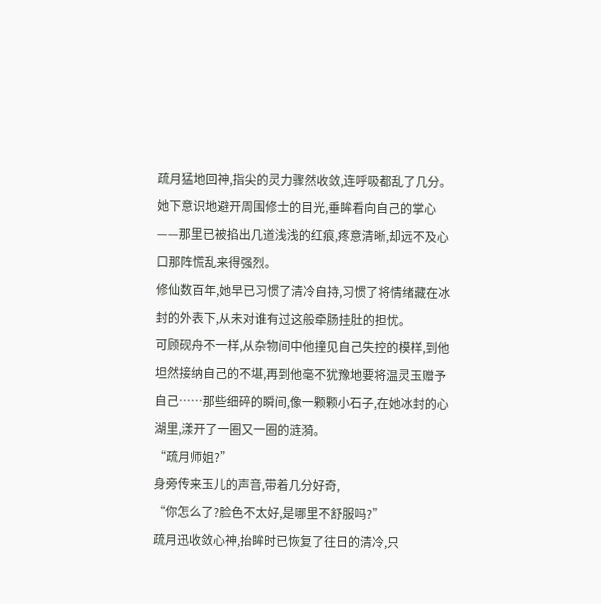疏月猛地回神,指尖的灵力骤然收敛,连呼吸都乱了几分。
她下意识地避开周围修士的目光,垂眸看向自己的掌心——那里已被掐出几道浅浅的红痕,疼意清晰,却远不及心口那阵慌乱来得强烈。
修仙数百年,她早已习惯了清冷自持,习惯了将情绪藏在冰封的外表下,从未对谁有过这般牵肠挂肚的担忧。
可顾砚舟不一样,从杂物间中他撞见自己失控的模样,到他坦然接纳自己的不堪,再到他毫不犹豫地要将温灵玉赠予自己……那些细碎的瞬间,像一颗颗小石子,在她冰封的心湖里,漾开了一圈又一圈的涟漪。
“疏月师姐?”
身旁传来玉儿的声音,带着几分好奇,
“你怎么了?脸色不太好,是哪里不舒服吗?”
疏月迅收敛心神,抬眸时已恢复了往日的清冷,只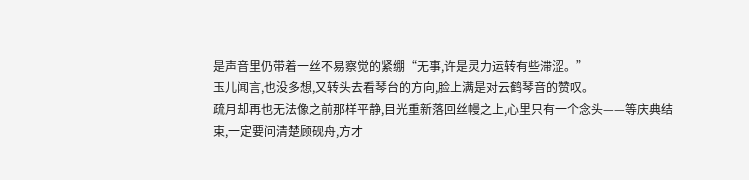是声音里仍带着一丝不易察觉的紧绷“无事,许是灵力运转有些滞涩。”
玉儿闻言,也没多想,又转头去看琴台的方向,脸上满是对云鹤琴音的赞叹。
疏月却再也无法像之前那样平静,目光重新落回丝幔之上,心里只有一个念头——等庆典结束,一定要问清楚顾砚舟,方才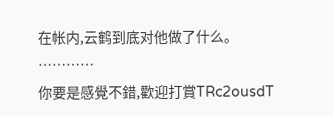在帐内,云鹤到底对他做了什么。
…………
你要是感覺不錯,歡迎打賞TRc2ousdT